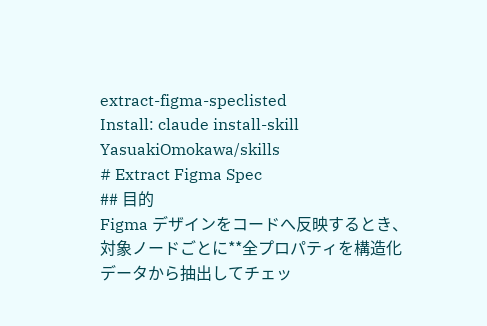extract-figma-speclisted
Install: claude install-skill YasuakiOmokawa/skills
# Extract Figma Spec
## 目的
Figma デザインをコードへ反映するとき、対象ノードごとに**全プロパティを構造化データから抽出してチェッ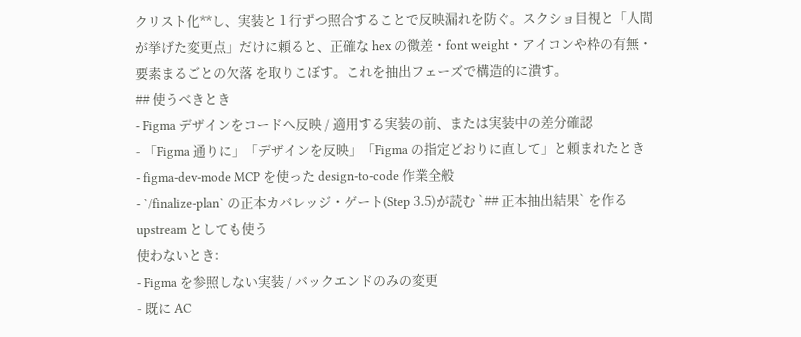クリスト化**し、実装と 1 行ずつ照合することで反映漏れを防ぐ。スクショ目視と「人間が挙げた変更点」だけに頼ると、正確な hex の微差・font weight・アイコンや枠の有無・要素まるごとの欠落 を取りこぼす。これを抽出フェーズで構造的に潰す。
## 使うべきとき
- Figma デザインをコードへ反映 / 適用する実装の前、または実装中の差分確認
- 「Figma 通りに」「デザインを反映」「Figma の指定どおりに直して」と頼まれたとき
- figma-dev-mode MCP を使った design-to-code 作業全般
- `/finalize-plan` の正本カバレッジ・ゲート(Step 3.5)が読む `## 正本抽出結果` を作る upstream としても使う
使わないとき:
- Figma を参照しない実装 / バックエンドのみの変更
- 既に AC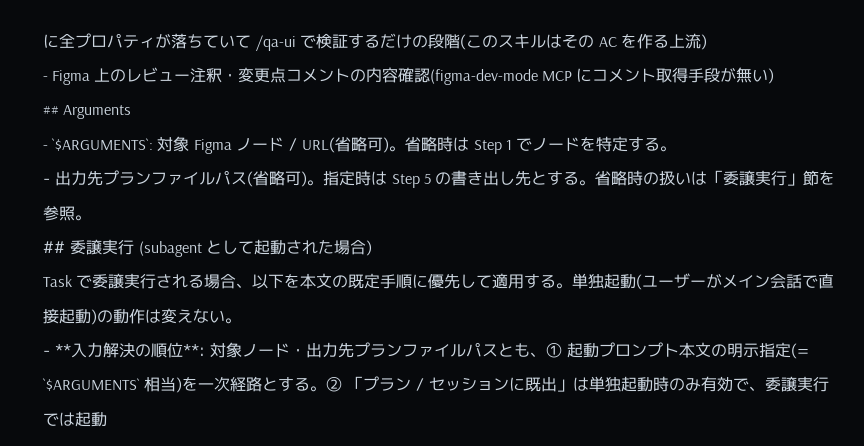に全プロパティが落ちていて /qa-ui で検証するだけの段階(このスキルはその AC を作る上流)
- Figma 上のレビュー注釈・変更点コメントの内容確認(figma-dev-mode MCP にコメント取得手段が無い)
## Arguments
- `$ARGUMENTS`: 対象 Figma ノード / URL(省略可)。省略時は Step 1 でノードを特定する。
- 出力先プランファイルパス(省略可)。指定時は Step 5 の書き出し先とする。省略時の扱いは「委譲実行」節を参照。
## 委譲実行 (subagent として起動された場合)
Task で委譲実行される場合、以下を本文の既定手順に優先して適用する。単独起動(ユーザーがメイン会話で直接起動)の動作は変えない。
- **入力解決の順位**: 対象ノード・出力先プランファイルパスとも、① 起動プロンプト本文の明示指定(= `$ARGUMENTS` 相当)を一次経路とする。② 「プラン / セッションに既出」は単独起動時のみ有効で、委譲実行では起動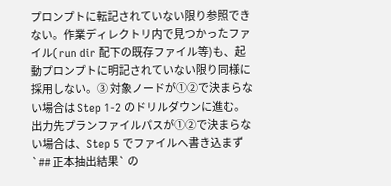プロンプトに転記されていない限り参照できない。作業ディレクトリ内で見つかったファイル(run dir 配下の既存ファイル等)も、起動プロンプトに明記されていない限り同様に採用しない。③ 対象ノードが①②で決まらない場合は Step 1-2 のドリルダウンに進む。出力先プランファイルパスが①②で決まらない場合は、Step 5 でファイルへ書き込まず `## 正本抽出結果` の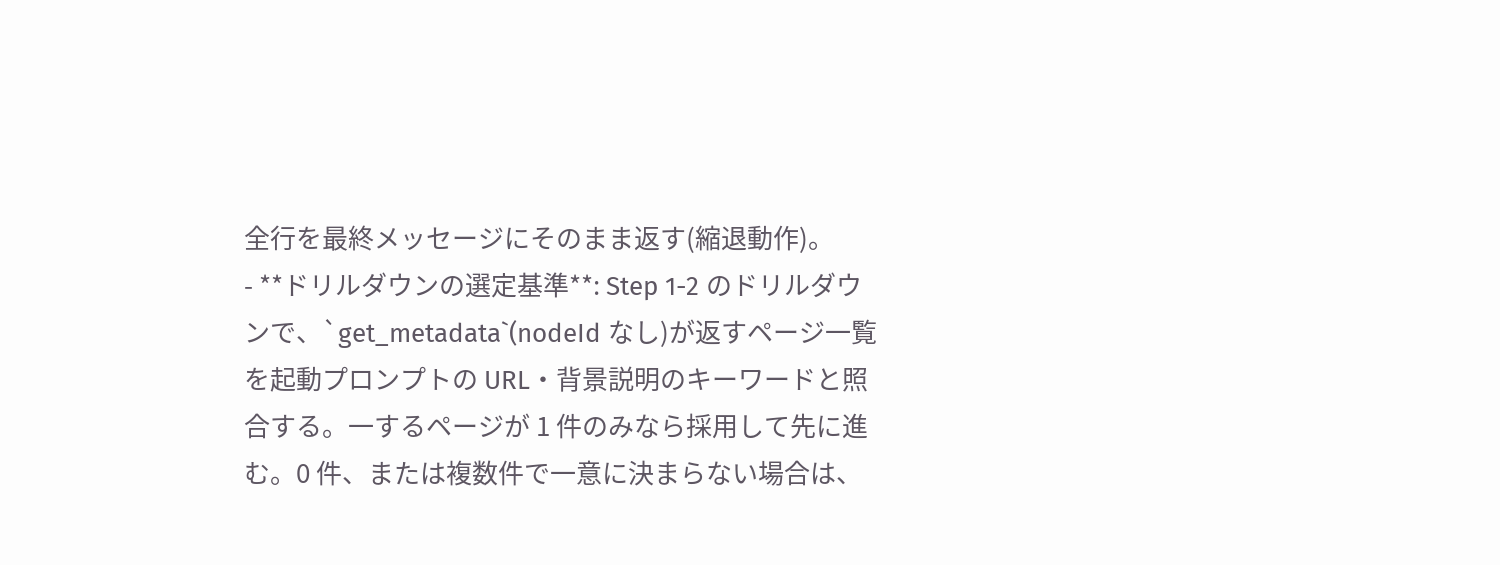全行を最終メッセージにそのまま返す(縮退動作)。
- **ドリルダウンの選定基準**: Step 1-2 のドリルダウンで、`get_metadata`(nodeId なし)が返すページ一覧を起動プロンプトの URL・背景説明のキーワードと照合する。一するページが 1 件のみなら採用して先に進む。0 件、または複数件で一意に決まらない場合は、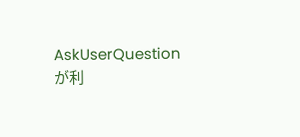AskUserQuestion が利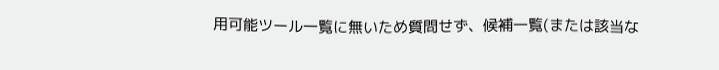用可能ツール一覧に無いため質問せず、候補一覧(または該当な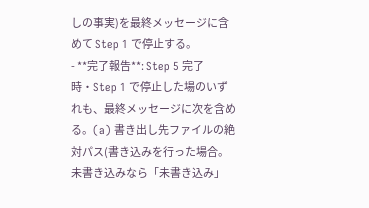しの事実)を最終メッセージに含めて Step 1 で停止する。
- **完了報告**: Step 5 完了時・Step 1 で停止した場のいずれも、最終メッセージに次を含める。(a) 書き出し先ファイルの絶対パス(書き込みを行った場合。未書き込みなら「未書き込み」